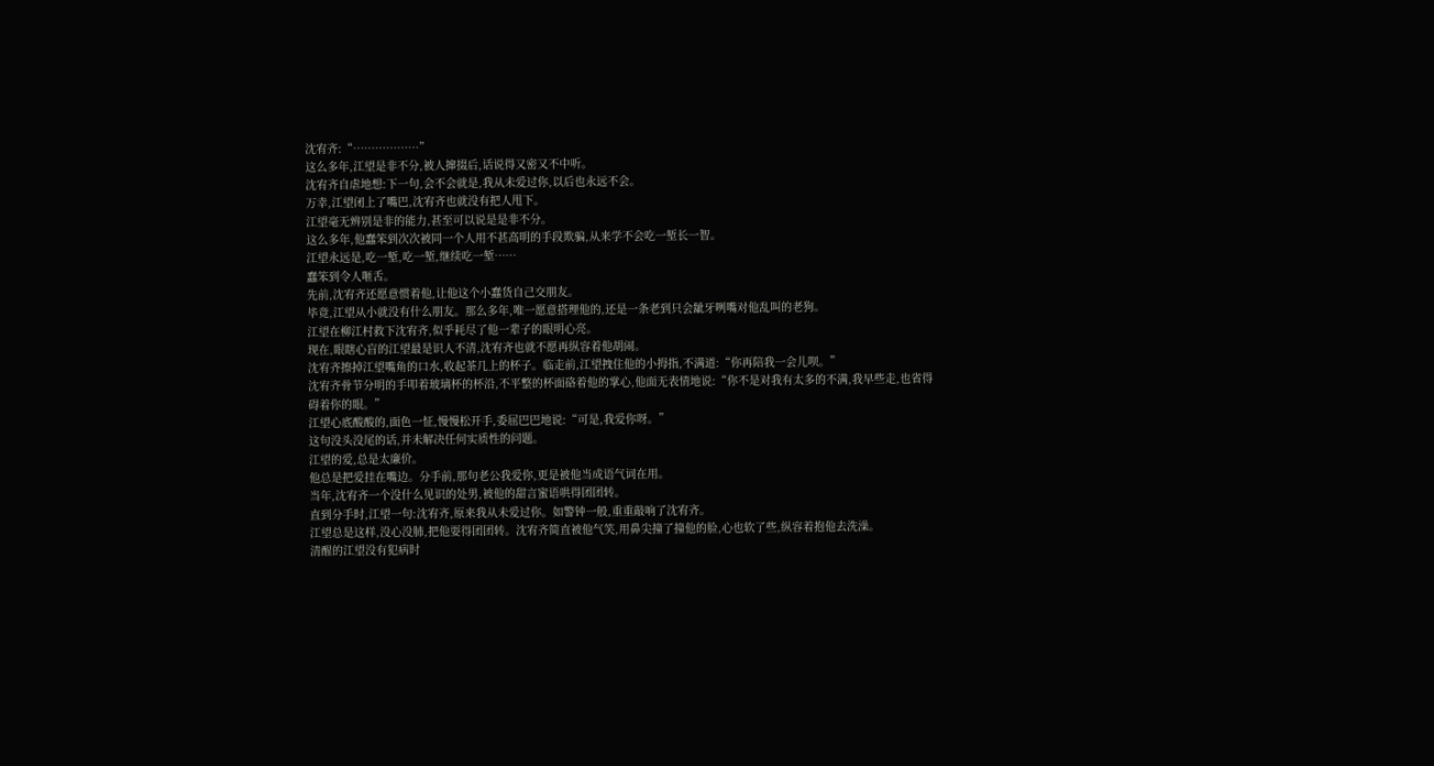沈宥齐:“………………”
这么多年,江望是非不分,被人撺掇后,话说得又密又不中听。
沈宥齐自虐地想:下一句,会不会就是,我从未爱过你,以后也永远不会。
万幸,江望闭上了嘴巴,沈宥齐也就没有把人甩下。
江望毫无辨别是非的能力,甚至可以说是是非不分。
这么多年,他蠢笨到次次被同一个人用不甚高明的手段欺骗,从来学不会吃一堑长一智。
江望永远是,吃一堑,吃一堑,继续吃一堑……
蠢笨到令人咂舌。
先前,沈宥齐还愿意惯着他,让他这个小蠢货自己交朋友。
毕竟,江望从小就没有什么朋友。那么多年,唯一愿意搭理他的,还是一条老到只会龇牙咧嘴对他乱叫的老狗。
江望在柳江村救下沈宥齐,似乎耗尽了他一辈子的眼明心亮。
现在,眼瞎心盲的江望最是识人不清,沈宥齐也就不愿再纵容着他胡闹。
沈宥齐擦掉江望嘴角的口水,收起茶几上的杯子。临走前,江望拽住他的小拇指,不满道:“你再陪我一会儿呗。”
沈宥齐骨节分明的手叩着玻璃杯的杯沿,不平整的杯面硌着他的掌心,他面无表情地说:“你不是对我有太多的不满,我早些走,也省得碍着你的眼。”
江望心底酸酸的,面色一怔,慢慢松开手,委屈巴巴地说:“可是,我爱你呀。”
这句没头没尾的话,并未解决任何实质性的问题。
江望的爱,总是太廉价。
他总是把爱挂在嘴边。分手前,那句老公我爱你,更是被他当成语气词在用。
当年,沈宥齐一个没什么见识的处男,被他的甜言蜜语哄得团团转。
直到分手时,江望一句:沈宥齐,原来我从未爱过你。如警钟一般,重重敲响了沈宥齐。
江望总是这样,没心没肺,把他耍得团团转。沈宥齐简直被他气笑,用鼻尖撞了撞他的脸,心也软了些,纵容着抱他去洗澡。
清醒的江望没有犯病时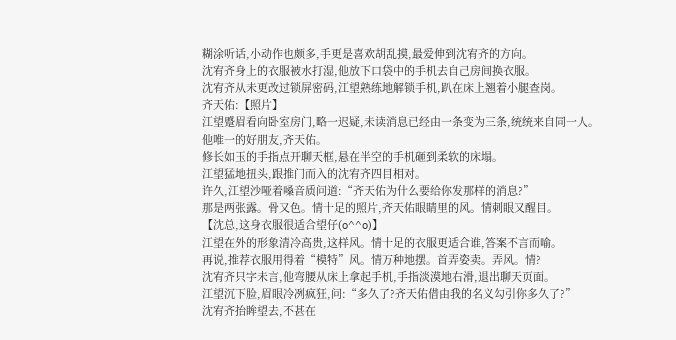糊涂听话,小动作也颇多,手更是喜欢胡乱摸,最爱伸到沈宥齐的方向。
沈宥齐身上的衣服被水打湿,他放下口袋中的手机去自己房间换衣服。
沈宥齐从未更改过锁屏密码,江望熟练地解锁手机,趴在床上翘着小腿查岗。
齐天佑:【照片】
江望蹙眉看向卧室房门,略一迟疑,未读消息已经由一条变为三条,统统来自同一人。
他唯一的好朋友,齐天佑。
修长如玉的手指点开聊天框,悬在半空的手机砸到柔软的床塌。
江望猛地扭头,跟推门而入的沈宥齐四目相对。
许久,江望沙哑着嗓音质问道:“齐天佑为什么要给你发那样的消息?”
那是两张露。骨又色。情十足的照片,齐天佑眼睛里的风。情刺眼又醒目。
【沈总,这身衣服很适合望仔(o^^o)】
江望在外的形象清冷高贵,这样风。情十足的衣服更适合谁,答案不言而喻。
再说,推荐衣服用得着“模特”风。情万种地摆。首弄姿卖。弄风。情?
沈宥齐只字未言,他弯腰从床上拿起手机,手指淡漠地右滑,退出聊天页面。
江望沉下脸,眉眼冷冽疯狂,问:“多久了?齐天佑借由我的名义勾引你多久了?”
沈宥齐抬眸望去,不甚在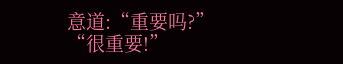意道:“重要吗?”
“很重要!”